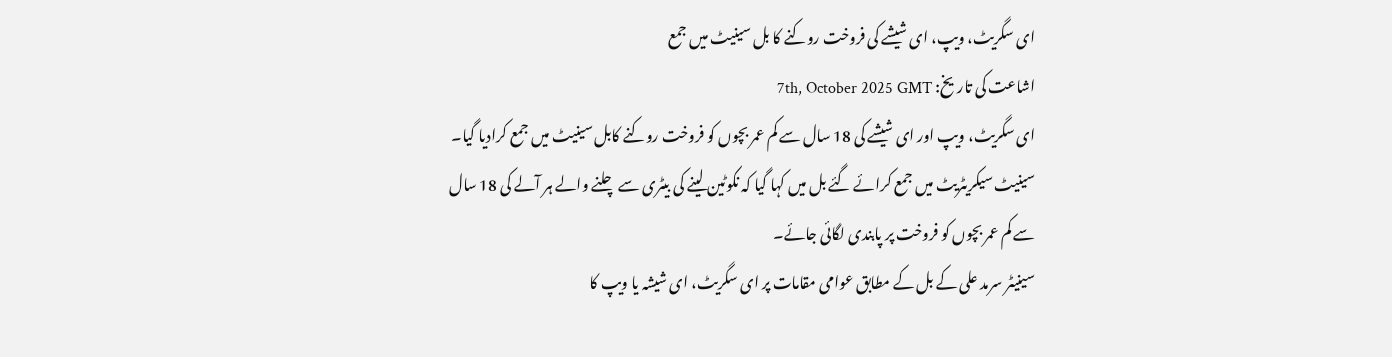ای سگریٹ، ویپ، ای شیشے کی فروخت روکنے کا بل سینیٹ میں جمع
اشاعت کی تاریخ: 7th, October 2025 GMT
ای سگریٹ، ویپ اور ای شیشے کی 18 سال سے کم عمر بچوں کو فروخت روکنے کابل سینیٹ میں جمع کرادیا گیا۔
سینیٹ سیکریٹریٹ میں جمع کرائے گئے بل میں کہا گیا کہ نکوٹین لینے کی بیٹری سے چلنے والے ہر آلے کی 18 سال سے کم عمر بچوں کو فروخت پر پابندی لگائی جائے۔
سینیٹر سرمد علی کے بل کے مطابق عوامی مقامات پر ای سگریٹ، ای شیشہ یا ویپ کا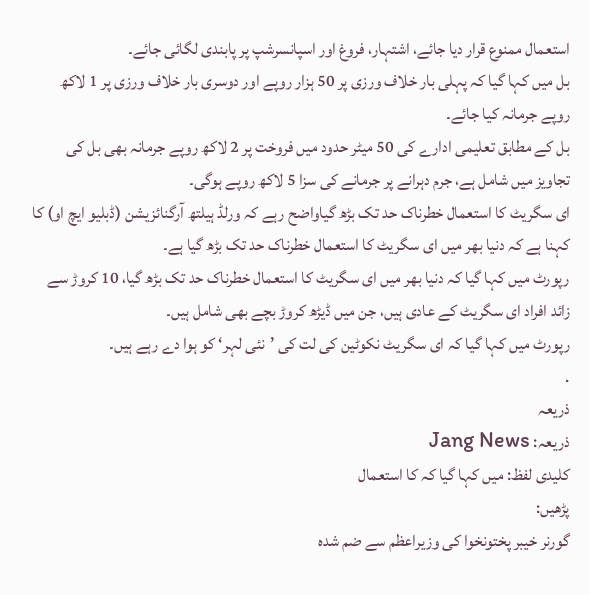استعمال ممنوع قرار دیا جائے، اشتہار، فروغ اور اسپانسرشپ پر پابندی لگائی جائے۔
بل میں کہا گیا کہ پہلی بار خلاف ورزی پر 50 ہزار روپے اور دوسری بار خلاف ورزی پر 1 لاکھ روپے جرمانہ کیا جائے۔
بل کے مطابق تعلیمی ادارے کی 50 میٹر حدود میں فروخت پر 2 لاکھ روپے جرمانہ بھی بل کی تجاویز میں شامل ہے، جرم دہرانے پر جرمانے کی سزا 5 لاکھ روپے ہوگی۔
ای سگریٹ کا استعمال خطرناک حد تک بڑھ گیاواضح رہے کہ ورلڈ ہیلتھ آرگنائزیشن (ڈبلیو ایچ او) کا کہنا ہے کہ دنیا بھر میں ای سگریٹ کا استعمال خطرناک حد تک بڑھ گیا ہے۔
رپورٹ میں کہا گیا کہ دنیا بھر میں ای سگریٹ کا استعمال خطرناک حد تک بڑھ گیا، 10 کروڑ سے زائد افراد ای سگریٹ کے عادی ہیں، جن میں ڈیڑھ کروڑ بچے بھی شامل ہیں۔
رپورٹ میں کہا گیا کہ ای سگریٹ نکوٹین کی لت کی ’نئی لہر‘ کو ہوا دے رہے ہیں۔
.
ذریعہ
ذریعہ: Jang News
کلیدی لفظ: میں کہا گیا کہ کا استعمال
پڑھیں:
گورنر خیبر پختونخوا کی وزیراعظم سے ضم شدہ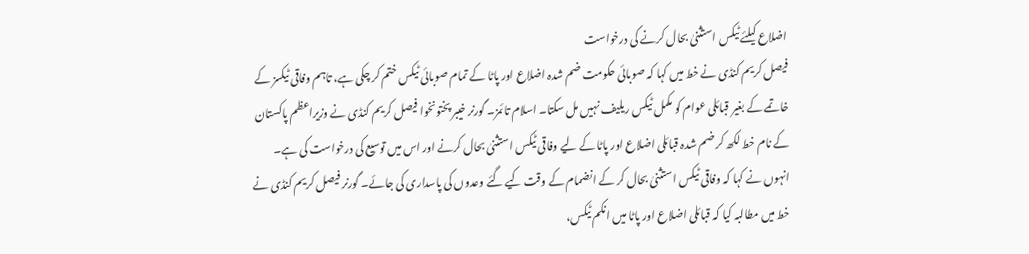اضلاع کیلئے ٹیکس استثنیٰ بحال کرنے کی درخواست
فیصل کریم کنڈی نے خط میں کہا کہ صوبائی حکومت ضم شدہ اضلاع اور پاٹا کے تمام صوبائی ٹیکس ختم کر چکی ہے، تاہم وفاقی ٹیکسز کے خاتمے کے بغیر قبائلی عوام کو مکمل ٹیکس ریلیف نہیں مل سکتا۔ اسلام تائمز۔ گورنر خیبر پختونخوا فیصل کریم کنڈی نے وزیراعظم پاکستان کے نام خط لکھ کر ضم شدہ قبائلی اضلاع اور پاٹا کے لیے وفاقی ٹیکس استثنیٰ بحال کرنے اور اس میں توسیع کی درخواست کی ہے۔ انہوں نے کہا کہ وفاقی ٹیکس استثنیٰ بحال کر کے انضمام کے وقت کیے گئے وعدوں کی پاسداری کی جائے۔ گورنر فیصل کریم کنڈی نے خط میں مطالبہ کیا کہ قبائلی اضلاع اور پاٹا میں انکم ٹیکس،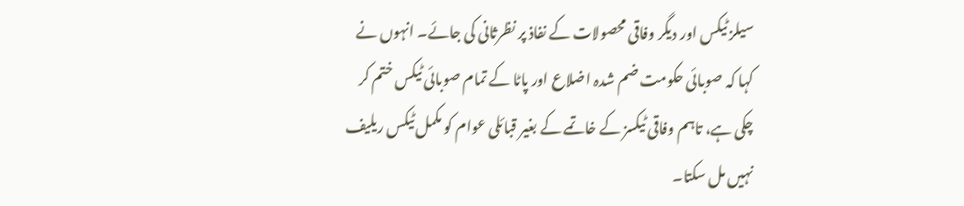سیلز ٹیکس اور دیگر وفاقی محصولات کے نفاذ پر نظرثانی کی جائے۔ انہوں نے کہا کہ صوبائی حکومت ضم شدہ اضلاع اور پاٹا کے تمام صوبائی ٹیکس ختم کر چکی ہے، تاہم وفاقی ٹیکسز کے خاتمے کے بغیر قبائلی عوام کو مکمل ٹیکس ریلیف نہیں مل سکتا۔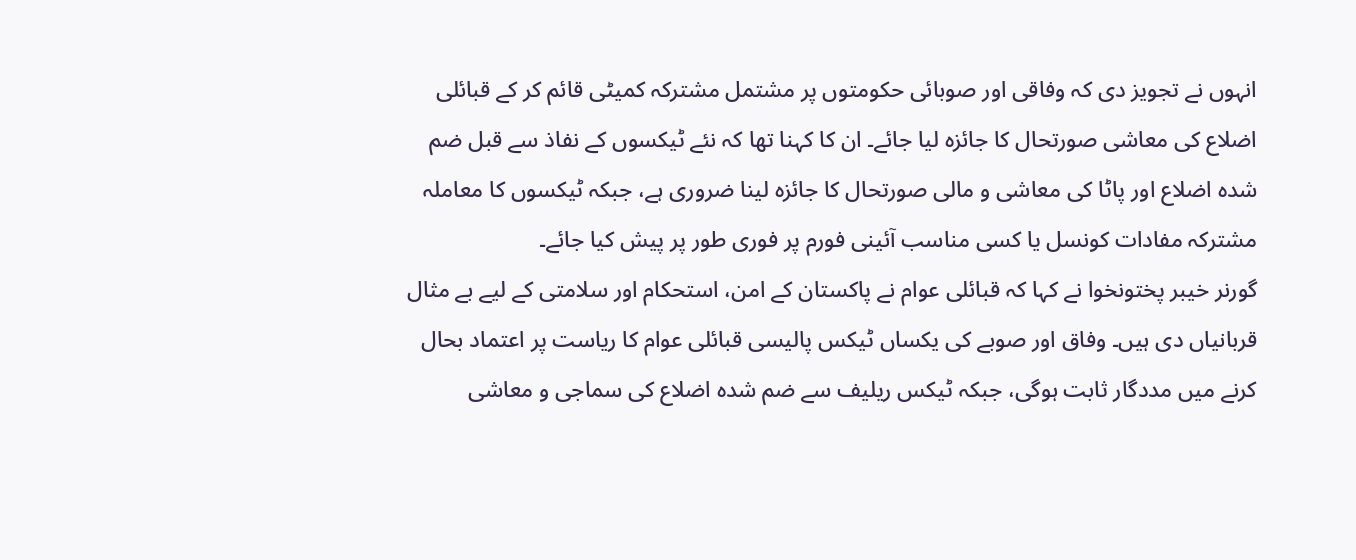انہوں نے تجویز دی کہ وفاقی اور صوبائی حکومتوں پر مشتمل مشترکہ کمیٹی قائم کر کے قبائلی اضلاع کی معاشی صورتحال کا جائزہ لیا جائے۔ ان کا کہنا تھا کہ نئے ٹیکسوں کے نفاذ سے قبل ضم شدہ اضلاع اور پاٹا کی معاشی و مالی صورتحال کا جائزہ لینا ضروری ہے، جبکہ ٹیکسوں کا معاملہ مشترکہ مفادات کونسل یا کسی مناسب آئینی فورم پر فوری طور پر پیش کیا جائے۔
گورنر خیبر پختونخوا نے کہا کہ قبائلی عوام نے پاکستان کے امن، استحکام اور سلامتی کے لیے بے مثال قربانیاں دی ہیں۔ وفاق اور صوبے کی یکساں ٹیکس پالیسی قبائلی عوام کا ریاست پر اعتماد بحال کرنے میں مددگار ثابت ہوگی، جبکہ ٹیکس ریلیف سے ضم شدہ اضلاع کی سماجی و معاشی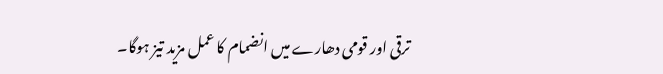ترقی اور قومی دھارے میں انضمام کا عمل مزید تیز ہوگا۔